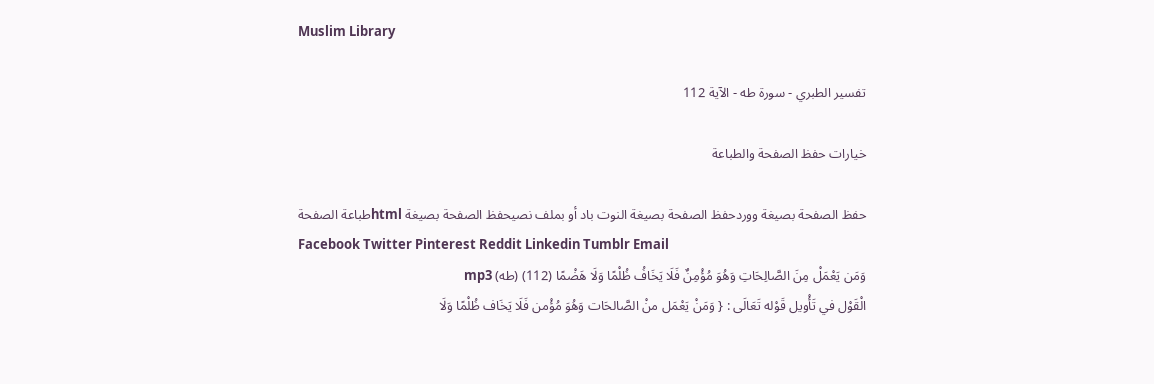Muslim Library

تفسير الطبري - سورة طه - الآية 112

خيارات حفظ الصفحة والطباعة

حفظ الصفحة بصيغة ووردحفظ الصفحة بصيغة النوت باد أو بملف نصيحفظ الصفحة بصيغة htmlطباعة الصفحة
Facebook Twitter Pinterest Reddit Linkedin Tumblr Email
وَمَن يَعْمَلْ مِنَ الصَّالِحَاتِ وَهُوَ مُؤْمِنٌ فَلَا يَخَافُ ظُلْمًا وَلَا هَضْمًا (112) (طه) mp3
الْقَوْل في تَأْويل قَوْله تَعَالَى : { وَمَنْ يَعْمَل منْ الصَّالحَات وَهُوَ مُؤْمن فَلَا يَخَاف ظُلْمًا وَلَا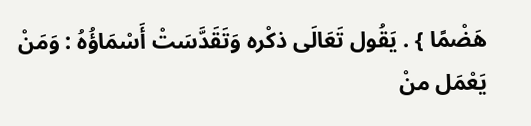هَضْمًا } . يَقُول تَعَالَى ذكْره وَتَقَدَّسَتْ أَسْمَاؤُهُ : وَمَنْ يَعْمَل منْ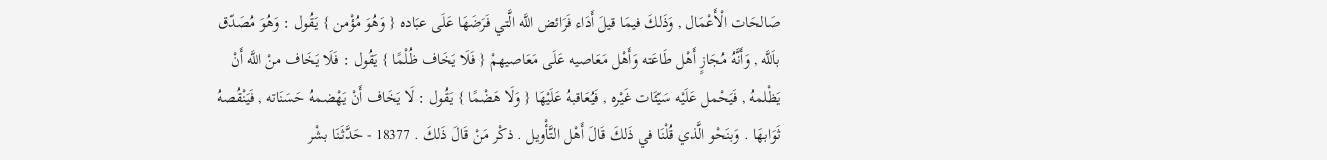صَالحَات الْأَعْمَال , وَذَلكَ فيمَا قيلَ أَدَاء فَرَائض اللَّه الَّتي فَرَضَهَا عَلَى عبَاده { وَهُوَ مُؤْمن } يَقُول : وَهُوَ مُصَدّق باَللَّه , وَأَنَّهُ مُجَازٍ أَهْل طَاعَته وَأَهْل مَعَاصيه عَلَى مَعَاصيهمْ { فَلَا يَخَاف ظُلْمًا } يَقُول : فَلَا يَخَاف منْ اللَّه أَنْ يَظْلمهُ , فَيَحْمل عَلَيْه سَيّئَات غَيْره , فَيُعَاقبهُ عَلَيْهَا { وَلَا هَضْمًا } يَقُول : لَا يَخَاف أَنْ يَهْضمهُ حَسَنَاته , فَيَنْقُصهُ ثَوَابهَا . وَبنَحْو الَّذي قُلْنَا في ذَلكَ قَالَ أَهْل التَّأْويل . ذكْر مَنْ قَالَ ذَلكَ . 18377 - حَدَّثَنَا بشْر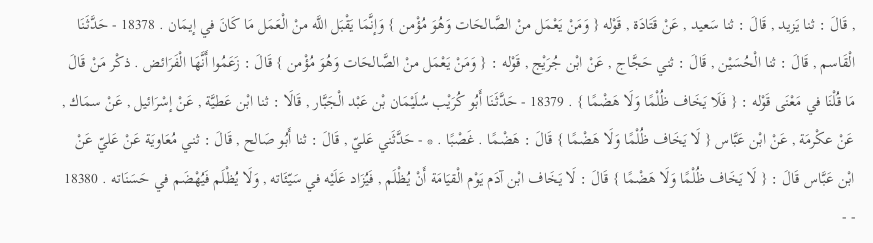, قَالَ : ثنا يَزيد , قَالَ : ثنا سَعيد , عَنْ قَتَادَة , قَوْله { وَمَنْ يَعْمَل منْ الصَّالحَات وَهُوَ مُؤْمن } وَإنَّمَا يَقْبَل اللَّه منْ الْعَمَل مَا كَانَ في إيمَان . 18378 - حَدَّثَنَا الْقَاسم , قَالَ : ثنا الْحُسَيْن , قَالَ : ثني حَجَّاج , عَنْ ابْن جُرَيْج , قَوْله : { وَمَنْ يَعْمَل منْ الصَّالحَات وَهُوَ مُؤْمن } قَالَ : زَعَمُوا أَنَّهَا الْفَرَائض . ذكْر مَنْ قَالَ مَا قُلْنَا في مَعْنَى قَوْله : { فَلَا يَخَاف ظُلْمًا وَلَا هَضْمًا } . 18379 - حَدَّثَنَا أَبُو كُرَيْب سُلَيْمَان بْن عَبْد الْجَبَّار , قَالَا : ثنا ابْن عَطيَّة , عَنْ إسْرَائيل , عَنْ سمَاك , عَنْ عكْرمَة , عَنْ ابْن عَبَّاس { لَا يَخَاف ظُلْمًا وَلَا هَضْمًا } قَالَ : هَضْمًا . غَصْبًا . * - حَدَّثَني عَليّ , قَالَ : ثنا أَبُو صَالح , قَالَ : ثني مُعَاويَة عَنْ عَليّ عَنْ ابْن عَبَّاس قَالَ : { لَا يَخَاف ظُلْمًا وَلَا هَضْمًا } قَالَ : لَا يَخَاف ابْن آدَم يَوْم الْقيَامَة أَنْ يُظْلَم , فَيُزَاد عَلَيْه في سَيّئَاته , وَلَا يُظْلَم فَيُهْضَم في حَسَنَاته . 18380 - -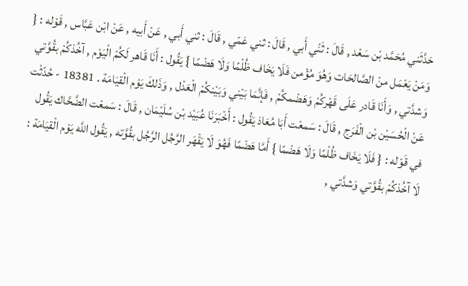حَدَّثَني مُحَمَّد بْن سَعْد , قَالَ : ثَنْي أَبي , قَالَ : ثني عَمّي , قَالَ : ثني أَبي , عَنْ أَبيه , عَنْ ابْن عَبَّاس , قَوْله : { وَمَنْ يَعْمَل منْ الصَّالحَات وَهُوَ مُؤْمن فَلَا يَخَاف ظُلْمًا وَلَا هَضْمًا } يَقُول : أَنَا قَاهر لَكُمْ الْيَوْم , آخُذكُمْ بقُوَّتي وَشدَّتي , وَأَنَا قَادر عَلَى قَهْركُمْ وَهَضْمكُمْ , فَإنَّمَا بَيْني وَبَيْنكُمْ الْعَدْل , وَذَلكَ يَوْم الْقيَامَة . 18381 - حُدّثْت عَنْ الْحُسَيْن بْن الْفَرَج , قَالَ : سَمعْت أَبَا مُعَاذ يَقُول : أَخْبَرَنَا عُبَيْد بْن سُلَيْمَان , قَالَ : سَمعْت الضَّحَّاك يَقُول في قَوْله : { فَلَا يَخَاف ظُلْمًا وَلَا هَضْمًا } أَمَّا هَضْمًا فَهُوَ لَا يَقْهَر الرَّجُل الرَّجُل بقُوَّته , يَقُول اللَّه يَوْم الْقيَامَة : لَا آخُذكُمْ بقُوَّتي وَشدَّتي ,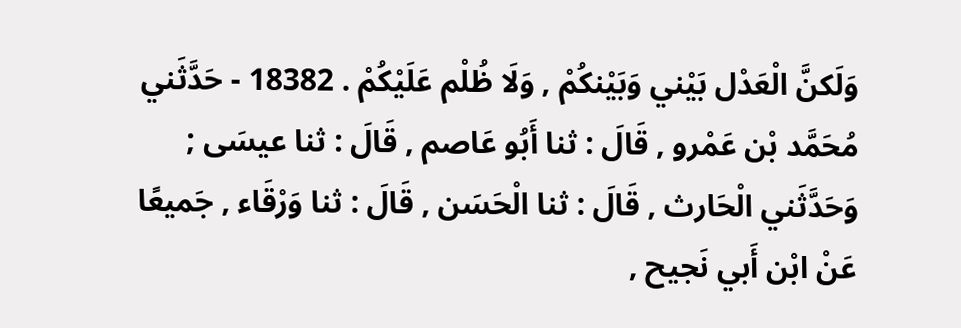وَلَكنَّ الْعَدْل بَيْني وَبَيْنكُمْ , وَلَا ظُلْم عَلَيْكُمْ . 18382 - حَدَّثَني مُحَمَّد بْن عَمْرو , قَالَ : ثنا أَبُو عَاصم , قَالَ : ثنا عيسَى ; وَحَدَّثَني الْحَارث , قَالَ : ثنا الْحَسَن , قَالَ : ثنا وَرْقَاء , جَميعًا عَنْ ابْن أَبي نَجيح ,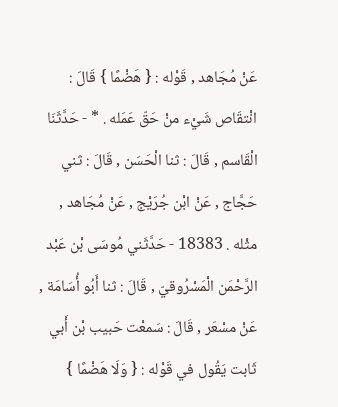عَنْ مُجَاهد , قَوْله : { هَضْمًا } قَالَ : انْتقَاص شَيْء منْ حَقّ عَمَله . * - حَدَّثَنَا الْقَاسم , قَالَ : ثنا الْحَسَن , قَالَ : ثني حَجَّاج , عَنْ ابْن جُرَيْج , عَنْ مُجَاهد , مثْله . 18383 - حَدَّثَني مُوسَى بْن عَبْد الرَّحْمَن الْمَسْرُوقيّ , قَالَ : ثنا أَبُو أُسَامَة , عَنْ مسْعَر , قَالَ : سَمعْت حَبيب بْن أَبي ثَابت يَقُول في قَوْله : { وَلَا هَضْمًا }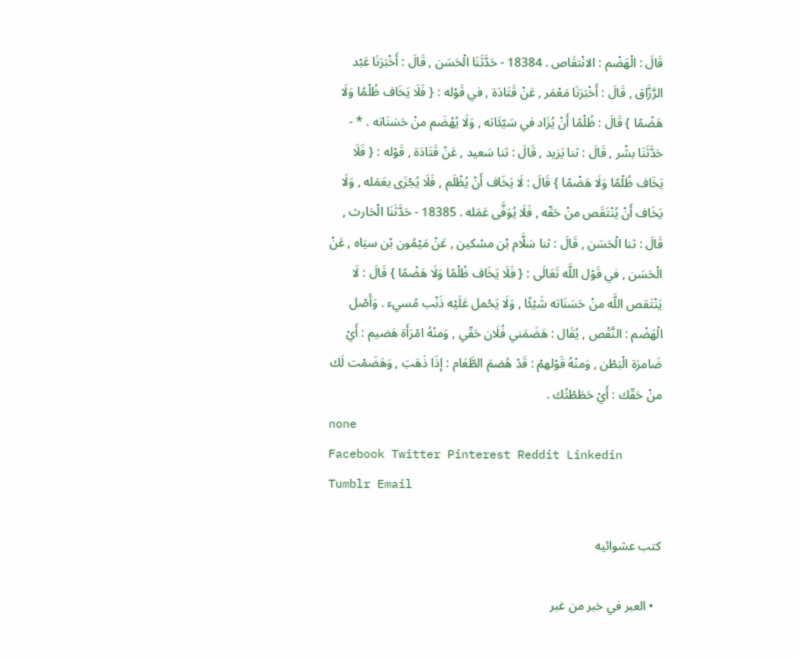قَالَ : الْهَضْم : الانْتقَاص . 18384 - حَدَّثَنَا الْحَسَن , قَالَ : أَخْبَرَنَا عَبْد الرَّزَّاق , قَالَ : أَخْبَرَنَا مَعْمَر , عَنْ قَتَادَة , في قَوْله : { فَلَا يَخَاف ظُلْمًا وَلَا هَضْمًا } قَالَ : ظُلْمًا أَنْ يُزَاد في سَيّئَاته , وَلَا يُهْضَم منْ حَسَنَاته . * - حَدَّثَنَا بشْر , قَالَ : ثنا يَزيد , قَالَ : ثنا سَعيد , عَنْ قَتَادَة , قَوْله : { فَلَا يَخَاف ظُلْمًا وَلَا هَضْمًا } قَالَ : لَا يَخَاف أَنْ يُظْلَم , فَلَا يُجْزَى بعَمَله , وَلَا يَخَاف أَنْ يُنْتَقَص منْ حَقّه , فَلَا يُوَفَّى عَمَله . 18385 - حَدَّثَنَا الْحَارث , قَالَ : ثنا الْحَسَن , قَالَ : ثنا سَلَّام بْن مسْكين , عَنْ مَيْمُون بْن سيَاه , عَنْ الْحَسَن , في قَوْل اللَّه تَعَالَى : { فَلَا يَخَاف ظُلْمًا وَلَا هَضْمًا } قَالَ : لَا يَنْتَقص اللَّه منْ حَسَنَاته شَيْئًا , وَلَا يَحْمل عَلَيْه ذَنْب مُسيء . وَأَصْل الْهَضْم : النَّقْص , يُقَال : هَضَمَني فُلَان حَقّي , وَمنْهُ امْرَأَة هَضيم : أَيْ ضَامرَة الْبَطْن , وَمنْهُ قَوْلهمْ : قَدْ هُضمَ الطَّعَام : إذَا ذَهَبَ , وَهَضَمْت لَك منْ حَقّك : أَيْ حَطَطْتُك .
none
Facebook Twitter Pinterest Reddit Linkedin Tumblr Email

كتب عشوائيه

  • العبر في خبر من غبر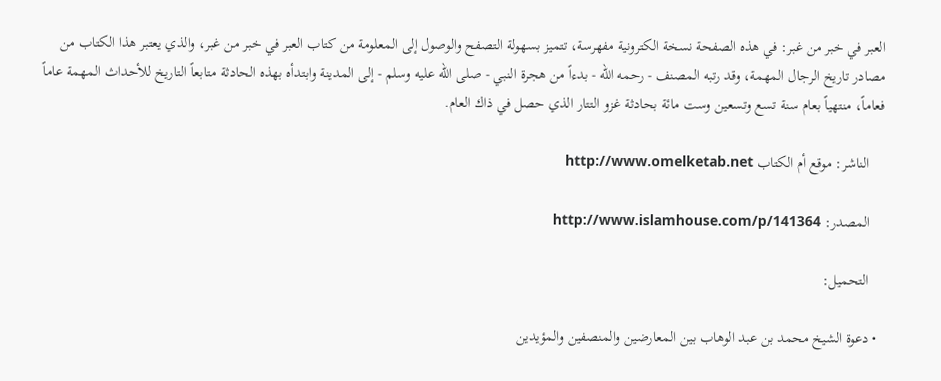العبر في خبر من غبر: في هذه الصفحة نسخة الكترونية مفهرسة، تتميز بسهولة التصفح والوصول إلى المعلومة من كتاب العبر في خبر من غبر، والذي يعتبر هذا الكتاب من مصادر تاريخ الرجال المهمة، وقد رتبه المصنف - رحمه الله - بدءاً من هجرة النبي - صلى الله عليه وسلم - إلى المدينة وابتدأه بهذه الحادثة متابعاً التاريخ للأحداث المهمة عاماً فعاماً، منتهياً بعام سنة تسع وتسعين وست مائة بحادثة غزو التتار الذي حصل في ذاك العام.

    الناشر: موقع أم الكتاب http://www.omelketab.net

    المصدر: http://www.islamhouse.com/p/141364

    التحميل:

  • دعوة الشيخ محمد بن عبد الوهاب بين المعارضين والمنصفين والمؤيدين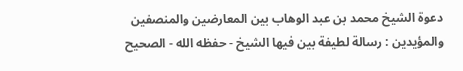دعوة الشيخ محمد بن عبد الوهاب بين المعارضين والمنصفين والمؤيدين : رسالة لطيفة بين فيها الشيخ - حفظه الله - الصحيح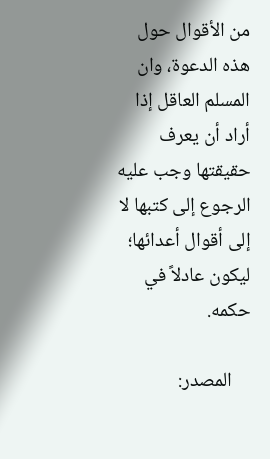من الأقوال حول هذه الدعوة، وان المسلم العاقل إذا أراد أن يعرف حقيقتها وجب عليه الرجوع إلى كتبها لا إلى أقوال أعدائها؛ ليكون عادلاً في حكمه.

    المصدر: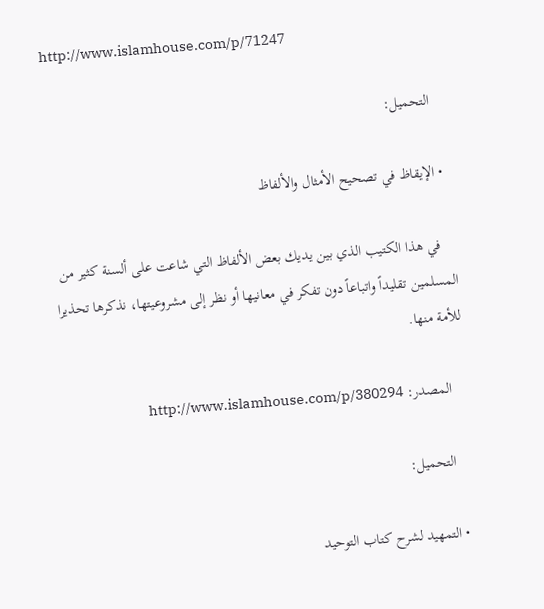http://www.islamhouse.com/p/71247

    التحميل:

  • الإيقاظ في تصحيح الأمثال والألفاظ

    في هذا الكتيب الذي بين يديك بعض الألفاظ التي شاعت على ألسنة كثير من المسلمين تقليداً واتباعاً دون تفكر في معانيها أو نظر إلى مشروعيتها، نذكرها تحذيرا للأمة منها.

    المصدر: http://www.islamhouse.com/p/380294

    التحميل:

  • التمهيد لشرح كتاب التوحيد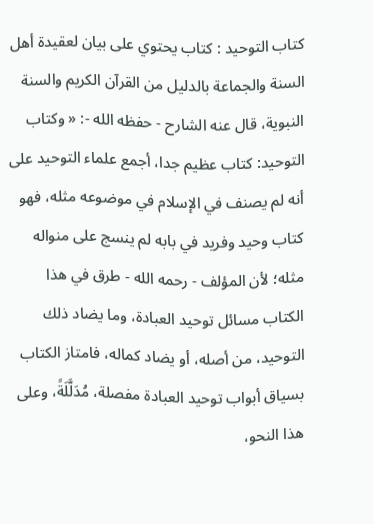كتاب التوحيد : كتاب يحتوي على بيان لعقيدة أهل السنة والجماعة بالدليل من القرآن الكريم والسنة النبوية، قال عنه الشارح - حفظه الله -: « وكتاب التوحيد: كتاب عظيم جدا، أجمع علماء التوحيد على أنه لم يصنف في الإسلام في موضوعه مثله، فهو كتاب وحيد وفريد في بابه لم ينسج على منواله مثله؛ لأن المؤلف - رحمه الله - طرق في هذا الكتاب مسائل توحيد العبادة، وما يضاد ذلك التوحيد، من أصله، أو يضاد كماله، فامتاز الكتاب بسياق أبواب توحيد العبادة مفصلة، مُدَلَّلَةً، وعلى هذا النحو،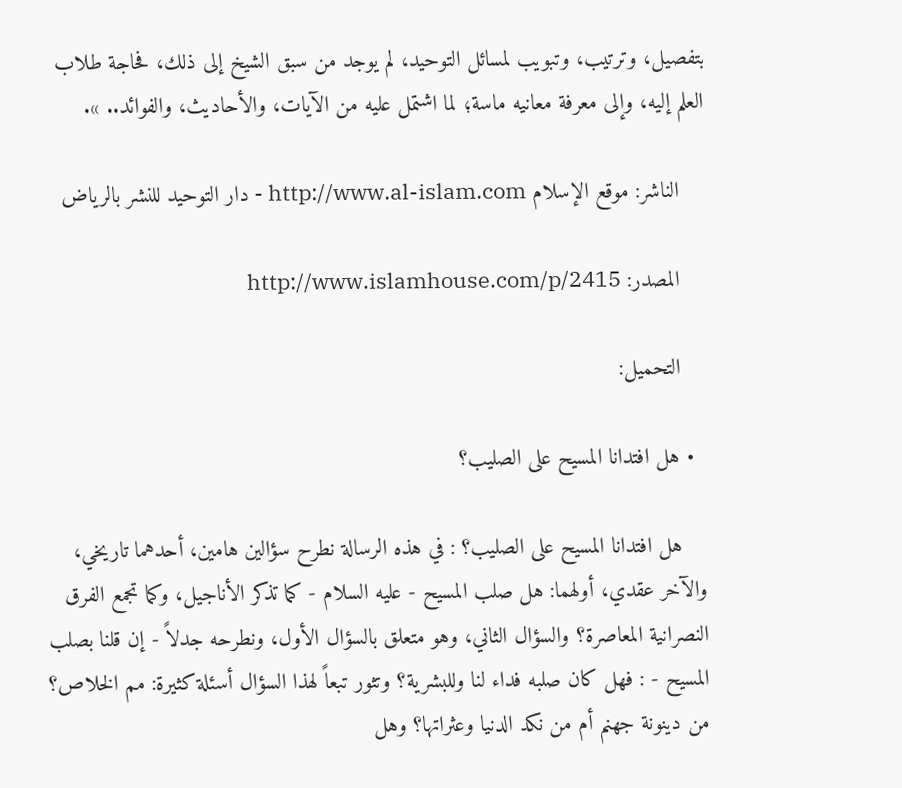بتفصيل، وترتيب، وتبويب لمسائل التوحيد، لم يوجد من سبق الشيخ إلى ذلك، فحاجة طلاب العلم إليه، وإلى معرفة معانيه ماسة؛ لما اشتمل عليه من الآيات، والأحاديث، والفوائد.. ».

    الناشر: موقع الإسلام http://www.al-islam.com - دار التوحيد للنشر بالرياض

    المصدر: http://www.islamhouse.com/p/2415

    التحميل:

  • هل افتدانا المسيح على الصليب؟

    هل افتدانا المسيح على الصليب؟ : في هذه الرسالة نطرح سؤالين هامين، أحدهما تاريخي، والآخر عقدي، أولهما: هل صلب المسيح - عليه السلام - كما تذكر الأناجيل، وكما تجمع الفرق النصرانية المعاصرة؟ والسؤال الثاني، وهو متعلق بالسؤال الأول، ونطرحه جدلاً - إن قلنا بصلب المسيح - : فهل كان صلبه فداء لنا وللبشرية؟ وتثور تبعاً لهذا السؤال أسئلة كثيرة: مم الخلاص؟ من دينونة جهنم أم من نكد الدنيا وعثراتها؟ وهل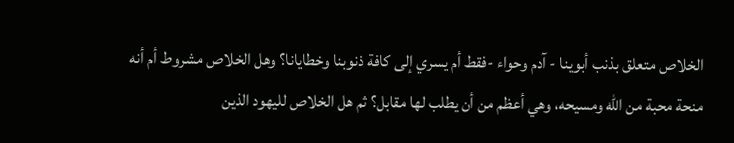الخلاص متعلق بذنب أبوينا - آدم وحواء -فقط أم يسري إلى كافة ذنوبنا وخطايانا؟ وهل الخلاص مشروط أم أنه منحة محبة من الله ومسيحه، وهي أعظم من أن يطلب لها مقابل؟ ثم هل الخلاص لليهود الذين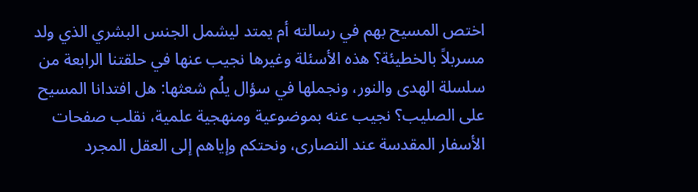اختص المسيح بهم في رسالته أم يمتد ليشمل الجنس البشري الذي ولد مسربلاً بالخطيئة؟ هذه الأسئلة وغيرها نجيب عنها في حلقتنا الرابعة من سلسلة الهدى والنور، ونجملها في سؤال يلُم شعثها: هل افتدانا المسيح على الصليب؟ نجيب عنه بموضوعية ومنهجية علمية، نقلب صفحات الأسفار المقدسة عند النصارى، ونحتكم وإياهم إلى العقل المجرد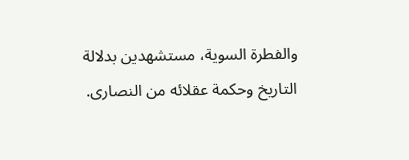والفطرة السوية، مستشهدين بدلالة التاريخ وحكمة عقلائه من النصارى.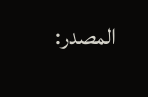المصدر: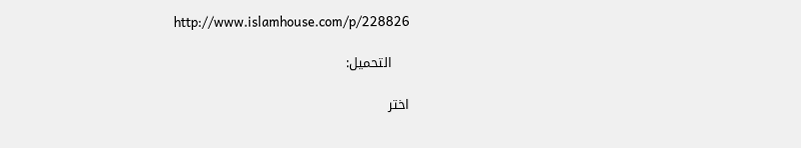http://www.islamhouse.com/p/228826

    التحميل:

اختر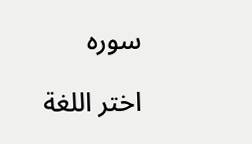سوره

اختر اللغة